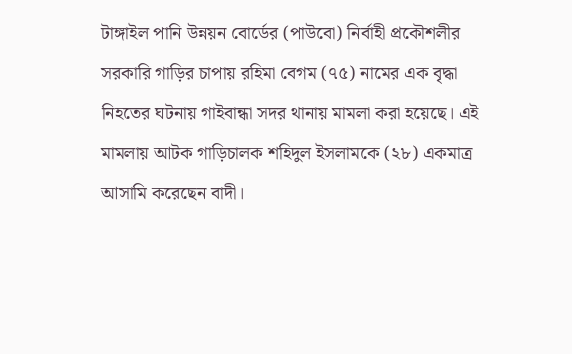টাঙ্গাইল পানি উন্নয়ন বোর্ডের (পাউবো) নির্বাহী প্রকৌশলীর সরকারি গাড়ির চাপায় রহিমা বেগম (৭৫) নামের এক বৃদ্ধা নিহতের ঘটনায় গাইবান্ধা সদর থানায় মামলা করা হয়েছে। এই মামলায় আটক গাড়িচালক শহিদুল ইসলামকে (২৮) একমাত্র আসামি করেছেন বাদী।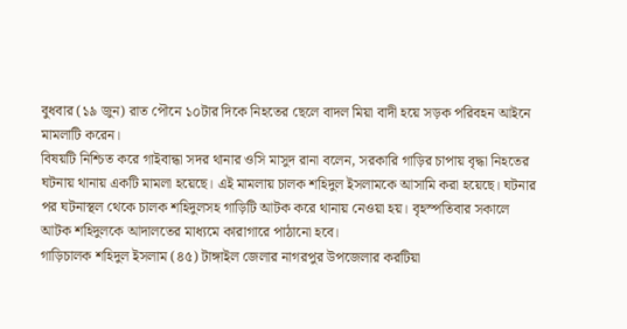বুধবার (১৯ জুন) রাত পৌনে ১০টার দিকে নিহতের ছেলে বাদল মিয়া বাদী হয়ে সড়ক পরিবহন আইনে মামলাটি করেন।
বিষয়টি নিশ্চিত করে গাইবান্ধা সদর থানার ওসি মাসুদ রানা বলেন, সরকারি গাড়ির চাপায় বৃদ্ধা নিহতের ঘটনায় থানায় একটি মামলা হয়েছে। এই মামলায় চালক শহিদুল ইসলামকে আসামি করা হয়েছে। ঘটনার পর ঘটনাস্থল থেকে চালক শহিদুলসহ গাড়িটি আটক করে থানায় নেওয়া হয়। বৃহস্পতিবার সকালে আটক শহিদুলকে আদালতের মাধ্যমে কারাগারে পাঠানো হবে।
গাড়িচালক শহিদুল ইসলাম (৪৫) টাঙ্গাইল জেলার নাগরপুর উপজেলার করটিয়া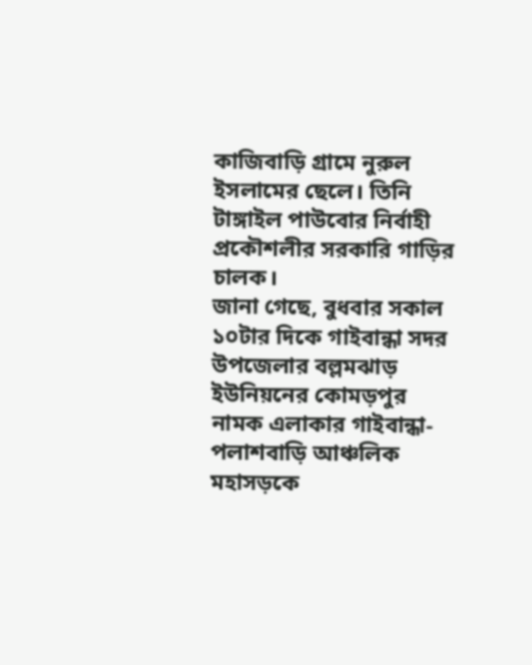কাজিবাড়ি গ্রামে নুরুল ইসলামের ছেলে। তিনি টাঙ্গাইল পাউবোর নির্বাহী প্রকৌশলীর সরকারি গাড়ির চালক।
জানা গেছে, বুধবার সকাল ১০টার দিকে গাইবান্ধা সদর উপজেলার বল্লমঝাড় ইউনিয়নের কোমড়পুর নামক এলাকার গাইবান্ধা-পলাশবাড়ি আঞ্চলিক মহাসড়কে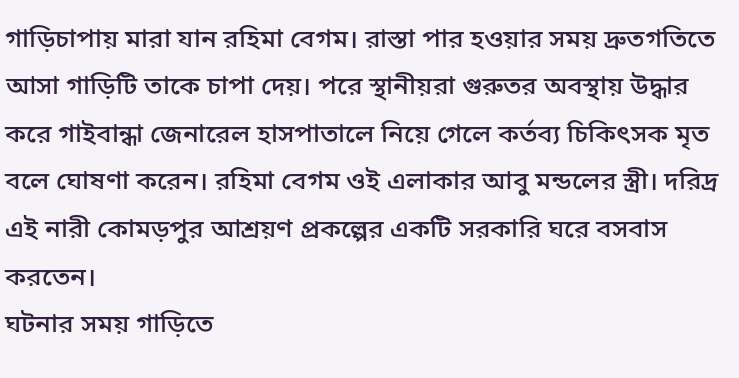গাড়িচাপায় মারা যান রহিমা বেগম। রাস্তা পার হওয়ার সময় দ্রুতগতিতে আসা গাড়িটি তাকে চাপা দেয়। পরে স্থানীয়রা গুরুতর অবস্থায় উদ্ধার করে গাইবান্ধা জেনারেল হাসপাতালে নিয়ে গেলে কর্তব্য চিকিৎসক মৃত বলে ঘোষণা করেন। রহিমা বেগম ওই এলাকার আবু মন্ডলের স্ত্রী। দরিদ্র এই নারী কোমড়পুর আশ্রয়ণ প্রকল্পের একটি সরকারি ঘরে বসবাস করতেন।
ঘটনার সময় গাড়িতে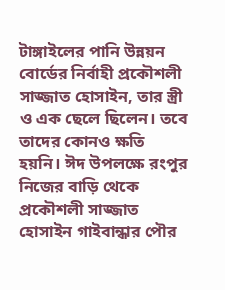টাঙ্গাইলের পানি উন্নয়ন বোর্ডের নির্বাহী প্রকৌশলী সাজ্জাত হোসাইন, তার স্ত্রী ও এক ছেলে ছিলেন। তবে তাদের কোনও ক্ষতি হয়নি। ঈদ উপলক্ষে রংপুর নিজের বাড়ি থেকে প্রকৌশলী সাজ্জাত হোসাইন গাইবান্ধার পৌর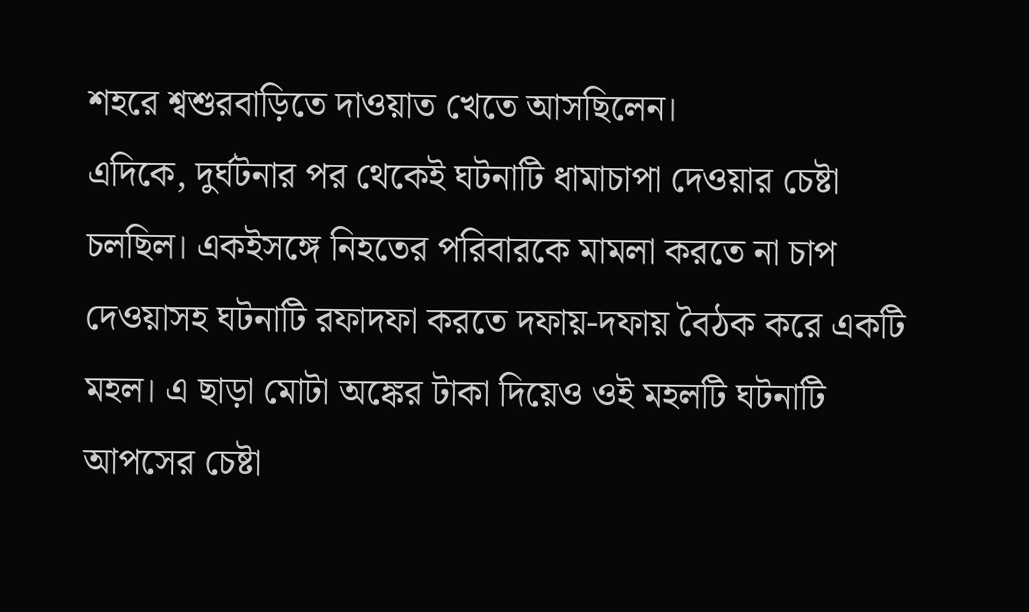শহরে শ্বশুরবাড়িতে দাওয়াত খেতে আসছিলেন।
এদিকে, দুর্ঘটনার পর থেকেই ঘটনাটি ধামাচাপা দেওয়ার চেষ্টা চলছিল। একইসঙ্গে নিহতের পরিবারকে মামলা করতে না চাপ দেওয়াসহ ঘটনাটি রফাদফা করতে দফায়-দফায় বৈঠক করে একটি মহল। এ ছাড়া মোটা অঙ্কের টাকা দিয়েও ওই মহলটি ঘটনাটি আপসের চেষ্টা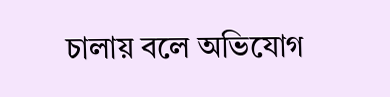চালায় বলে অভিযোগ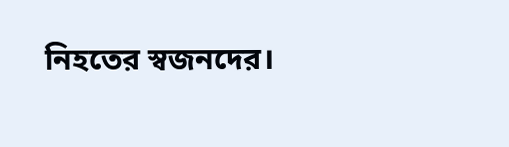নিহতের স্বজনদের।